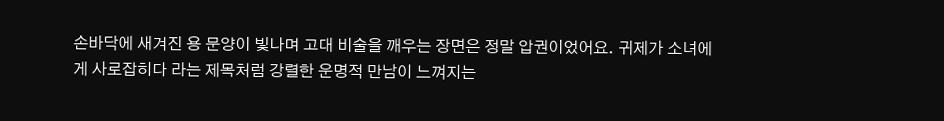손바닥에 새겨진 용 문양이 빛나며 고대 비술을 깨우는 장면은 정말 압권이었어요. 귀제가 소녀에게 사로잡히다 라는 제목처럼 강렬한 운명적 만남이 느껴지는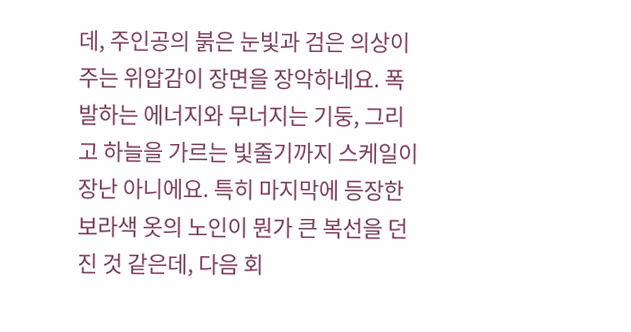데, 주인공의 붉은 눈빛과 검은 의상이 주는 위압감이 장면을 장악하네요. 폭발하는 에너지와 무너지는 기둥, 그리고 하늘을 가르는 빛줄기까지 스케일이 장난 아니에요. 특히 마지막에 등장한 보라색 옷의 노인이 뭔가 큰 복선을 던진 것 같은데, 다음 회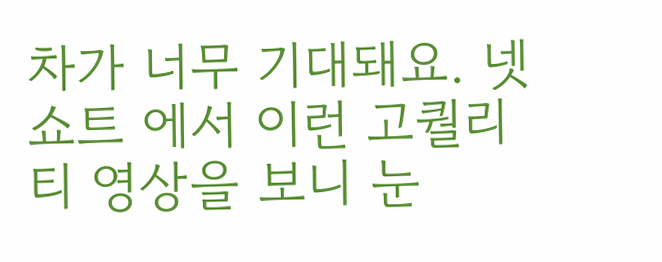차가 너무 기대돼요. 넷쇼트 에서 이런 고퀄리티 영상을 보니 눈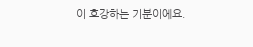이 호강하는 기분이에요.